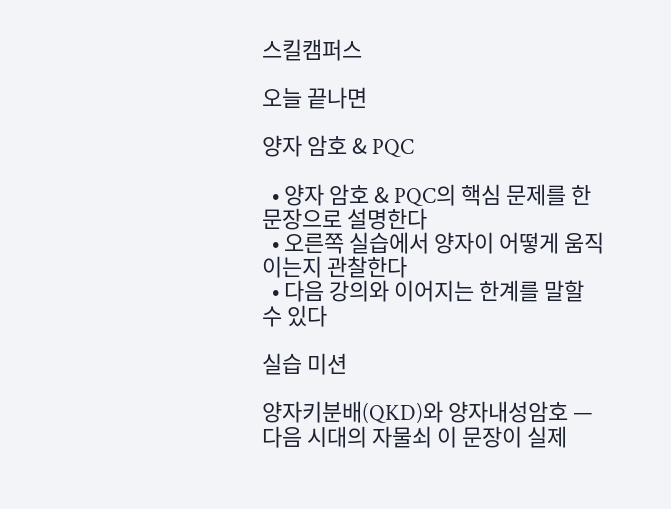스킬캠퍼스

오늘 끝나면

양자 암호 & PQC

  • 양자 암호 & PQC의 핵심 문제를 한 문장으로 설명한다
  • 오른쪽 실습에서 양자이 어떻게 움직이는지 관찰한다
  • 다음 강의와 이어지는 한계를 말할 수 있다

실습 미션

양자키분배(QKD)와 양자내성암호 — 다음 시대의 자물쇠 이 문장이 실제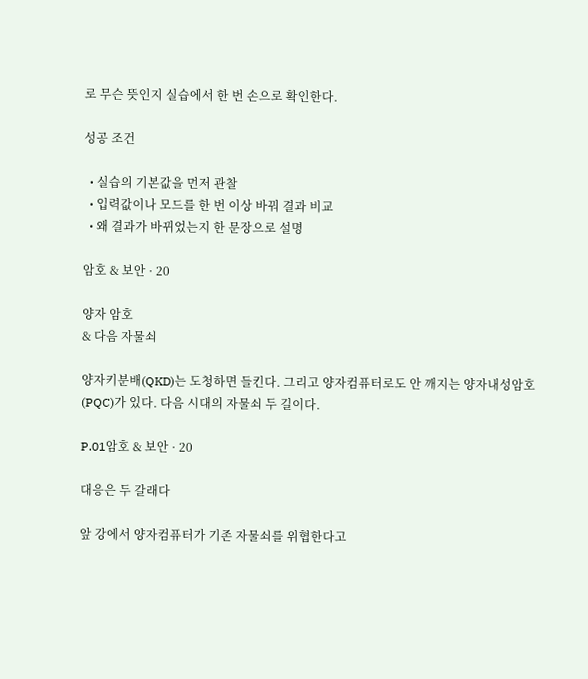로 무슨 뜻인지 실습에서 한 번 손으로 확인한다.

성공 조건

  • 실습의 기본값을 먼저 관찰
  • 입력값이나 모드를 한 번 이상 바꿔 결과 비교
  • 왜 결과가 바뀌었는지 한 문장으로 설명

암호 & 보안 · 20

양자 암호
& 다음 자물쇠

양자키분배(QKD)는 도청하면 들킨다. 그리고 양자컴퓨터로도 안 깨지는 양자내성암호(PQC)가 있다. 다음 시대의 자물쇠 두 길이다.

P.01암호 & 보안 · 20

대응은 두 갈래다

앞 강에서 양자컴퓨터가 기존 자물쇠를 위협한다고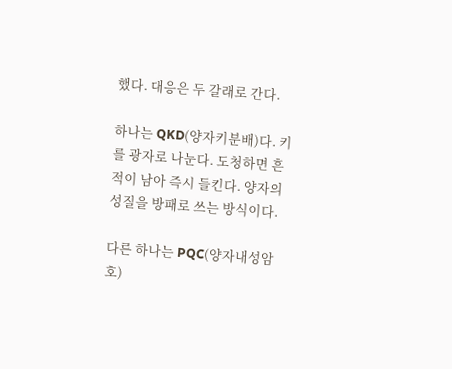했다. 대응은 두 갈래로 간다.

하나는 QKD(양자키분배)다. 키를 광자로 나눈다. 도청하면 흔적이 남아 즉시 들킨다. 양자의 성질을 방패로 쓰는 방식이다.

다른 하나는 PQC(양자내성암호)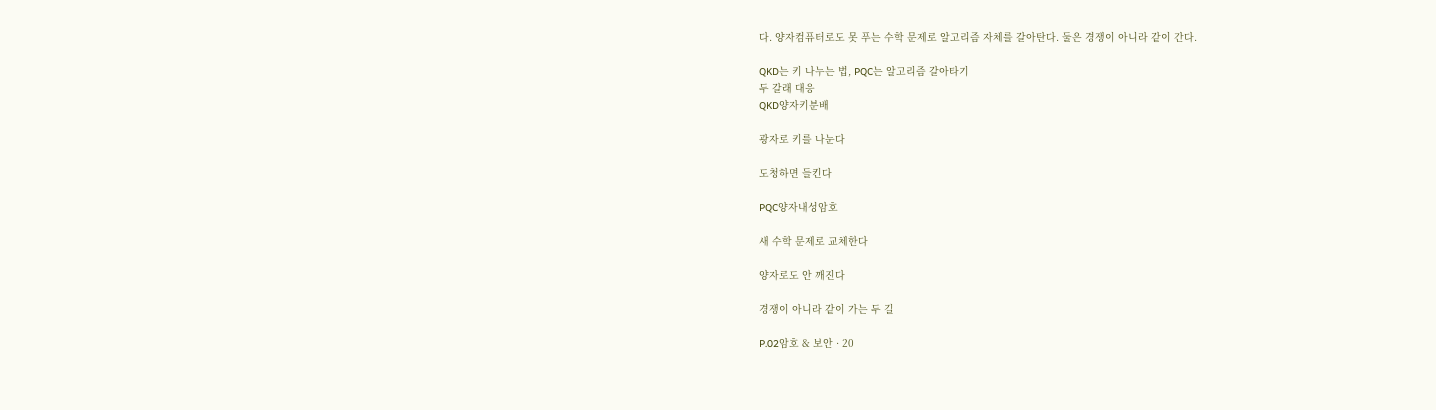다. 양자컴퓨터로도 못 푸는 수학 문제로 알고리즘 자체를 갈아탄다. 둘은 경쟁이 아니라 같이 간다.

QKD는 키 나누는 법, PQC는 알고리즘 갈아타기
두 갈래 대응
QKD양자키분배

광자로 키를 나눈다

도청하면 들킨다

PQC양자내성암호

새 수학 문제로 교체한다

양자로도 안 깨진다

경쟁이 아니라 같이 가는 두 길

P.02암호 & 보안 · 20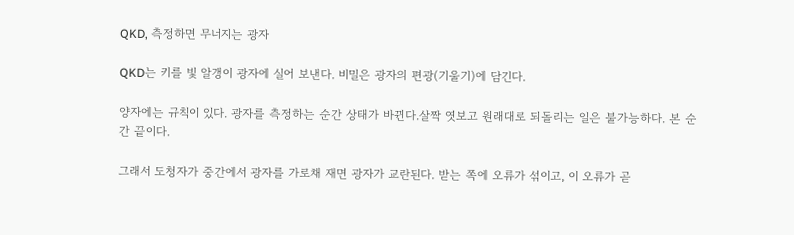QKD, 측정하면 무너지는 광자

QKD는 키를 빛 알갱이 광자에 실어 보낸다. 비밀은 광자의 편광(기울기)에 담긴다.

양자에는 규칙이 있다. 광자를 측정하는 순간 상태가 바뀐다.살짝 엿보고 원래대로 되돌리는 일은 불가능하다. 본 순간 끝이다.

그래서 도청자가 중간에서 광자를 가로채 재면 광자가 교란된다. 받는 쪽에 오류가 섞이고, 이 오류가 곧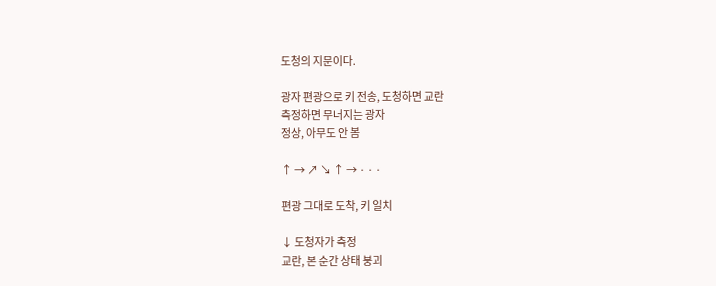도청의 지문이다.

광자 편광으로 키 전송, 도청하면 교란
측정하면 무너지는 광자
정상, 아무도 안 봄

↑ → ↗ ↘ ↑ → · · ·

편광 그대로 도착, 키 일치

↓ 도청자가 측정
교란, 본 순간 상태 붕괴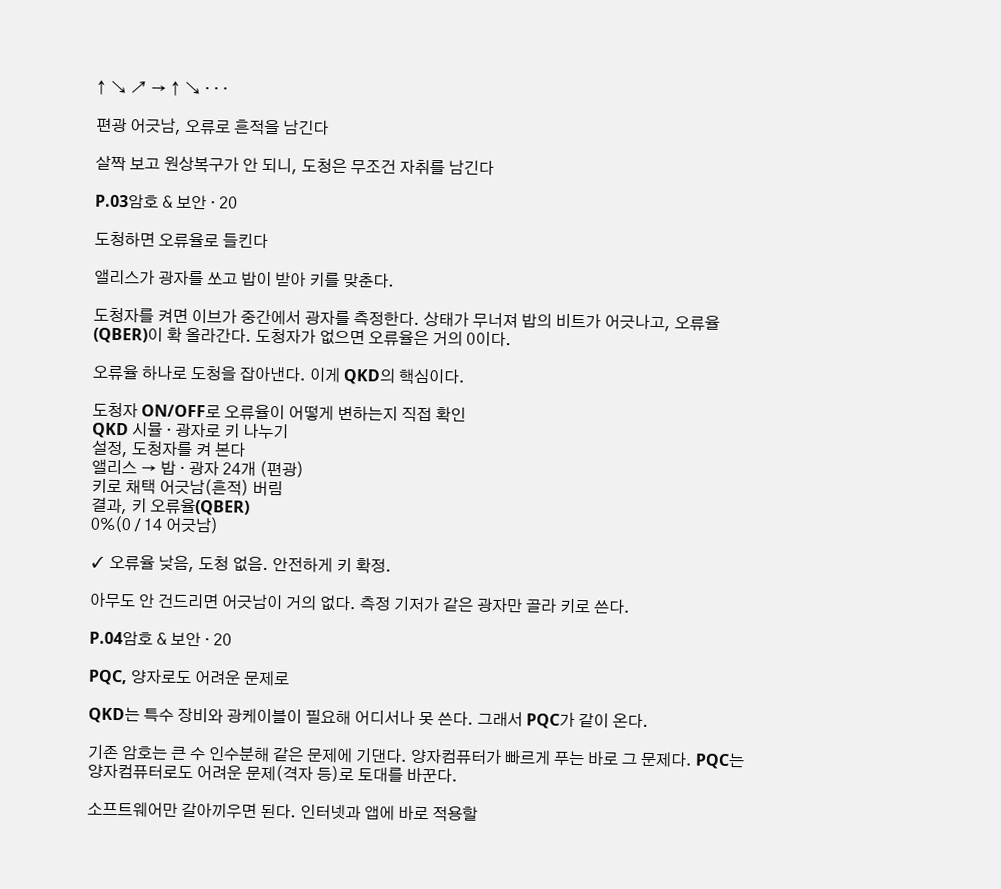↑ ↘ ↗ → ↑ ↘ · · ·

편광 어긋남, 오류로 흔적을 남긴다

살짝 보고 원상복구가 안 되니, 도청은 무조건 자취를 남긴다

P.03암호 & 보안 · 20

도청하면 오류율로 들킨다

앨리스가 광자를 쏘고 밥이 받아 키를 맞춘다.

도청자를 켜면 이브가 중간에서 광자를 측정한다. 상태가 무너져 밥의 비트가 어긋나고, 오류율(QBER)이 확 올라간다. 도청자가 없으면 오류율은 거의 0이다.

오류율 하나로 도청을 잡아낸다. 이게 QKD의 핵심이다.

도청자 ON/OFF로 오류율이 어떻게 변하는지 직접 확인
QKD 시뮬 · 광자로 키 나누기
설정, 도청자를 켜 본다
앨리스 → 밥 · 광자 24개 (편광)
키로 채택 어긋남(흔적) 버림
결과, 키 오류율(QBER)
0%(0 / 14 어긋남)

✓ 오류율 낮음, 도청 없음. 안전하게 키 확정.

아무도 안 건드리면 어긋남이 거의 없다. 측정 기저가 같은 광자만 골라 키로 쓴다.

P.04암호 & 보안 · 20

PQC, 양자로도 어려운 문제로

QKD는 특수 장비와 광케이블이 필요해 어디서나 못 쓴다. 그래서 PQC가 같이 온다.

기존 암호는 큰 수 인수분해 같은 문제에 기댄다. 양자컴퓨터가 빠르게 푸는 바로 그 문제다. PQC는 양자컴퓨터로도 어려운 문제(격자 등)로 토대를 바꾼다.

소프트웨어만 갈아끼우면 된다. 인터넷과 앱에 바로 적용할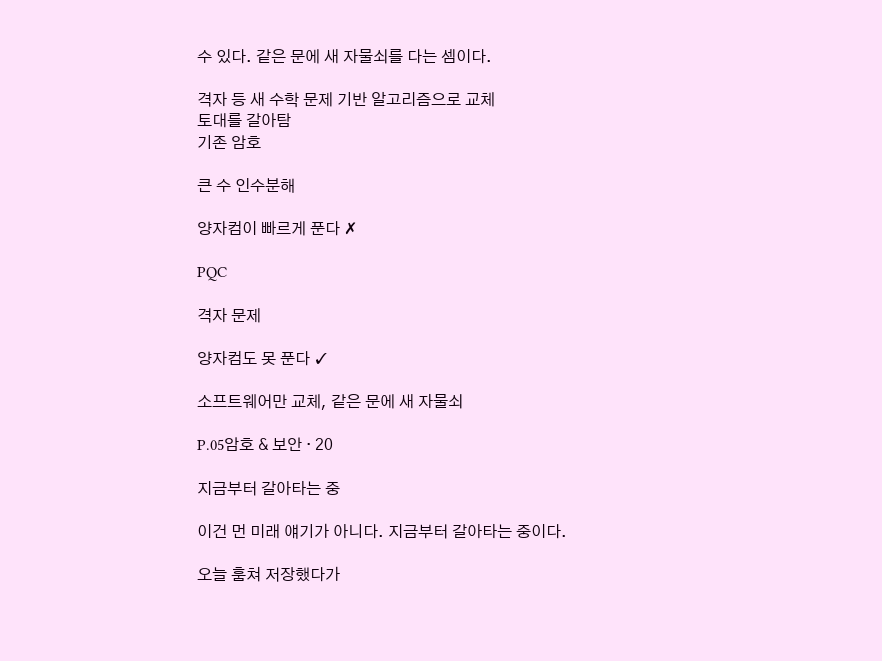수 있다. 같은 문에 새 자물쇠를 다는 셈이다.

격자 등 새 수학 문제 기반 알고리즘으로 교체
토대를 갈아탐
기존 암호

큰 수 인수분해

양자컴이 빠르게 푼다 ✗

PQC

격자 문제

양자컴도 못 푼다 ✓

소프트웨어만 교체, 같은 문에 새 자물쇠

P.05암호 & 보안 · 20

지금부터 갈아타는 중

이건 먼 미래 얘기가 아니다. 지금부터 갈아타는 중이다.

오늘 훔쳐 저장했다가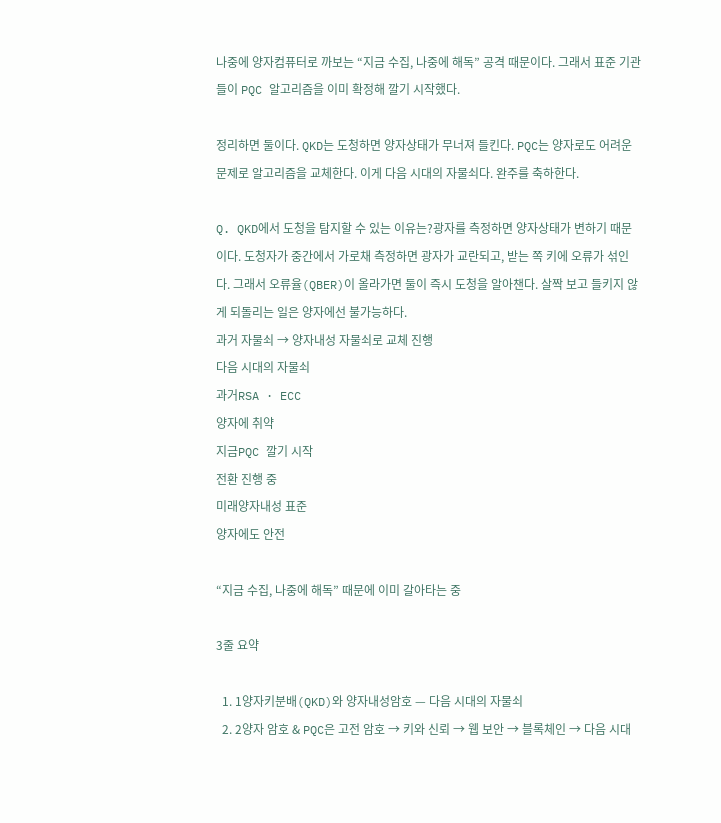나중에 양자컴퓨터로 까보는 “지금 수집, 나중에 해독” 공격 때문이다. 그래서 표준 기관들이 PQC 알고리즘을 이미 확정해 깔기 시작했다.

정리하면 둘이다. QKD는 도청하면 양자상태가 무너져 들킨다. PQC는 양자로도 어려운 문제로 알고리즘을 교체한다. 이게 다음 시대의 자물쇠다. 완주를 축하한다.

Q. QKD에서 도청을 탐지할 수 있는 이유는?광자를 측정하면 양자상태가 변하기 때문이다. 도청자가 중간에서 가로채 측정하면 광자가 교란되고, 받는 쪽 키에 오류가 섞인다. 그래서 오류율(QBER)이 올라가면 둘이 즉시 도청을 알아챈다. 살짝 보고 들키지 않게 되돌리는 일은 양자에선 불가능하다.
과거 자물쇠 → 양자내성 자물쇠로 교체 진행
다음 시대의 자물쇠
과거RSA · ECC
양자에 취약
지금PQC 깔기 시작
전환 진행 중
미래양자내성 표준
양자에도 안전

“지금 수집, 나중에 해독” 때문에 이미 갈아타는 중

3줄 요약

  1. 1양자키분배(QKD)와 양자내성암호 — 다음 시대의 자물쇠
  2. 2양자 암호 & PQC은 고전 암호 → 키와 신뢰 → 웹 보안 → 블록체인 → 다음 시대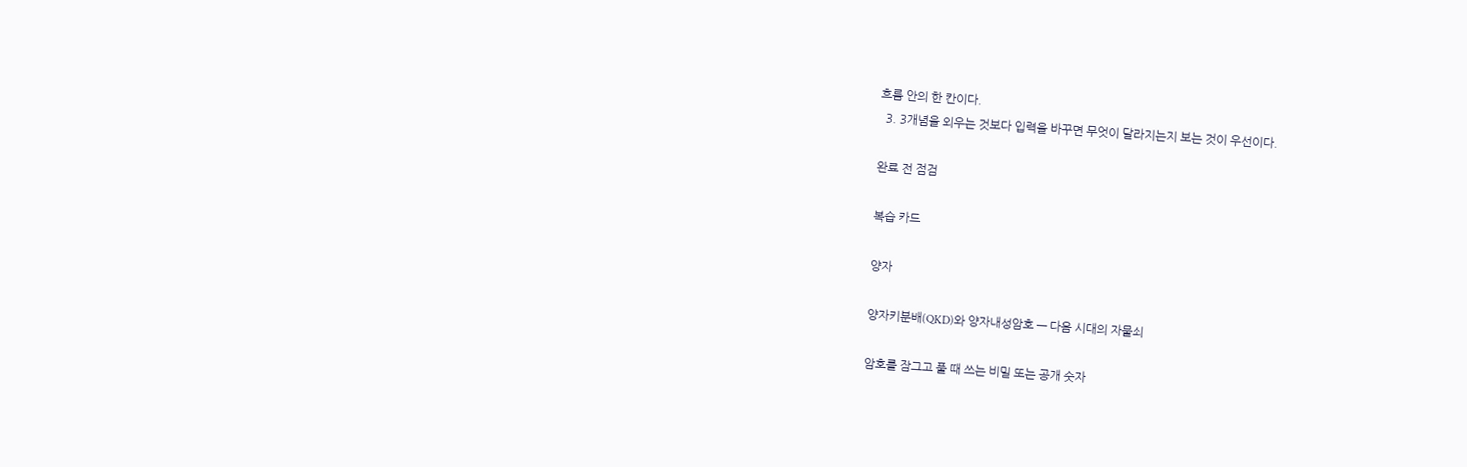흐름 안의 한 칸이다.
  3. 3개념을 외우는 것보다 입력을 바꾸면 무엇이 달라지는지 보는 것이 우선이다.

완료 전 점검

복습 카드

양자

양자키분배(QKD)와 양자내성암호 — 다음 시대의 자물쇠

암호를 잠그고 풀 때 쓰는 비밀 또는 공개 숫자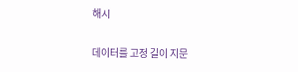해시

데이터를 고정 길이 지문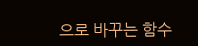으로 바꾸는 함수